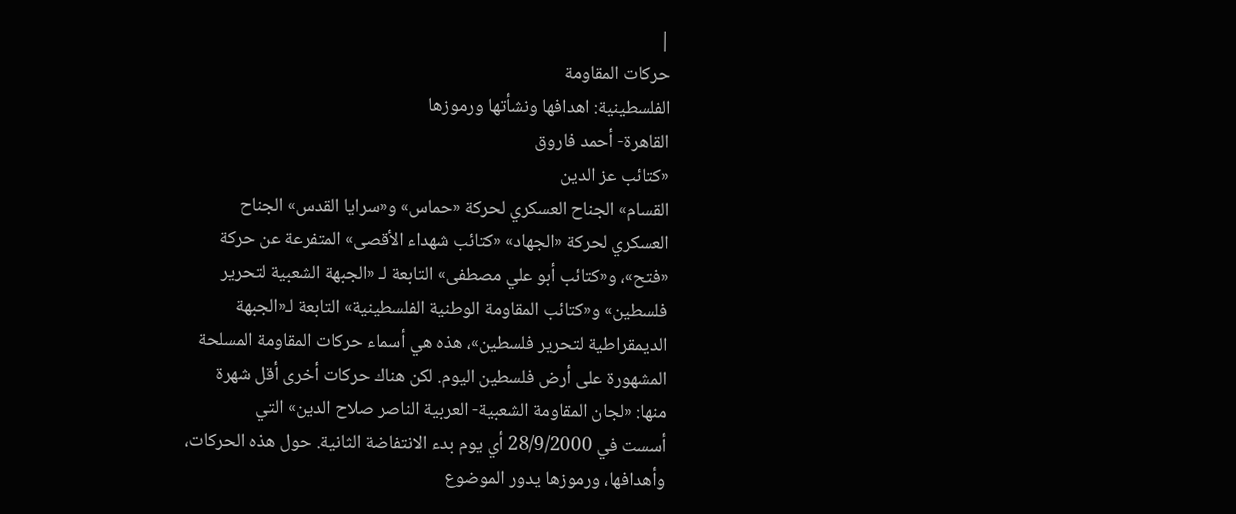|
حركات المقاومة
الفلسطينية: اهدافها ونشأتها ورموزها
القاهرة- أحمد فاروق
«كتائب عز الدين
القسام» الجناح العسكري لحركة «حماس» و«سرايا القدس» الجناح
العسكري لحركة «الجهاد» «كتائب شهداء الأقصى» المتفرعة عن حركة
«فتح»، و«كتائب أبو علي مصطفى» التابعة لـ «الجبهة الشعبية لتحرير
فلسطين» و«كتائب المقاومة الوطنية الفلسطينية» التابعة لـ«الجبهة
الديمقراطية لتحرير فلسطين»، هذه هي أسماء حركات المقاومة المسلحة
المشهورة على أرض فلسطين اليوم. لكن هناك حركات أخرى أقل شهرة
منها: «لجان المقاومة الشعبية- العربية الناصر صلاح الدين» التي
أسست في 28/9/2000 أي يوم بدء الانتفاضة الثانية. حول هذه الحركات،
وأهدافها، ورموزها يدور الموضوع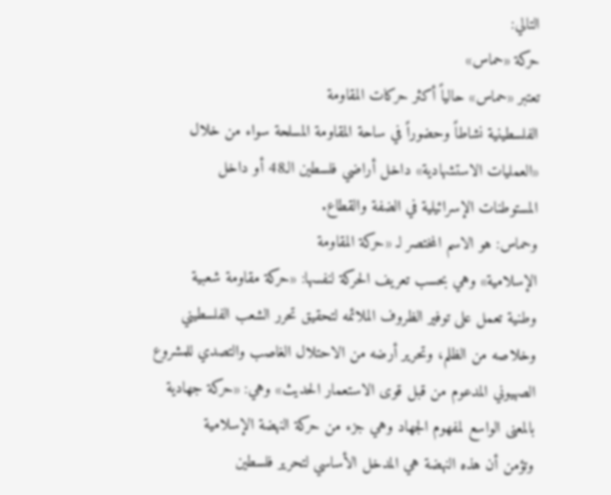التالي:
حركة «حماس»
تعتبر «حماس» حالياً أكثر حركات المقاومة
الفلسطينية نشاطاً وحضوراً في ساحة المقاومة المسلحة سواء من خلال
«العمليات الاستشهادية» داخل أراضي فلسطين الـ48 أو داخل
المستوطنات الإسرائيلية في الضفة والقطاع.
وحماس: هو الاسم المختصر لـ «حركة المقاومة
الإسلامية» وهي بحسب تعريف الحركة لنفسها: «حركة مقاومة شعبية
وطنية تعمل على توفير الظروف الملائمه لتحقيق تحرر الشعب الفلسطيني
وخلاصه من الظلم، وتحرير أرضه من الاحتلال الغاصب والتصدي للمشروع
الصهيوني المدعوم من قبل قوى الاستعمار الحديث» وهي: «حركة جهادية
بالمعنى الواسع لمفهوم الجهاد وهي جزء من حركة النهضة الإسلامية
وتؤمن أن هذه النهضة هي المدخل الأساسي لتحرير فلسطين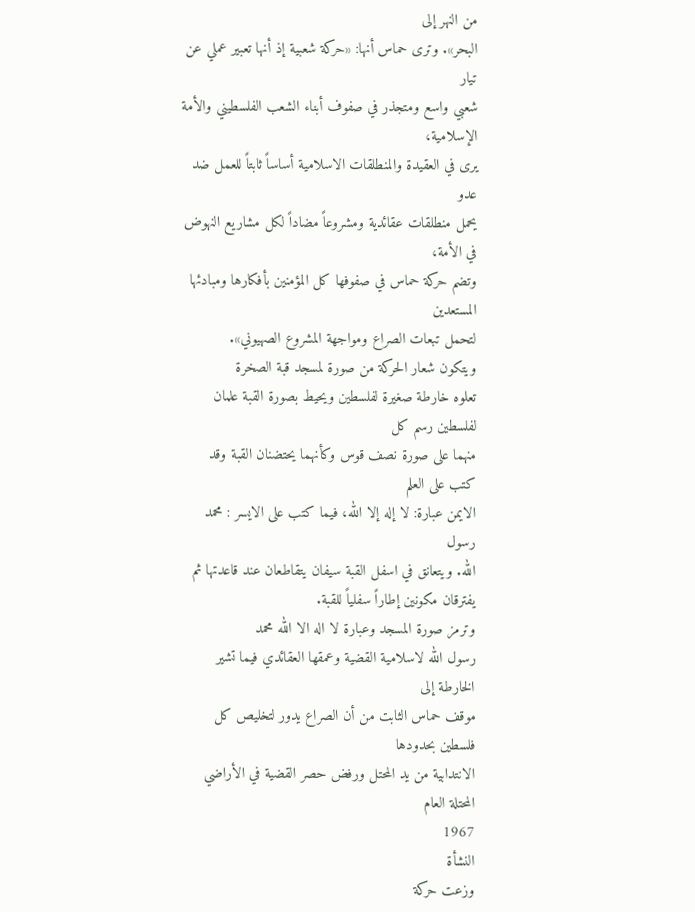من النهر إلى
البحر». وترى حماس أنها: «حركة شعبية إذ أنها تعبير عملي عن تيار
شعبي واسع ومتجذر في صفوف أبناء الشعب الفلسطيني والأمة الإسلامية،
يرى في العقيدة والمنطلقات الاسلامية أساساً ثابتاً للعمل ضد عدو
يحمل منطلقات عقائدية ومشروعاً مضاداً لكل مشاريع النهوض في الأمة،
وتضم حركة حماس في صفوفها كل المؤمنين بأفكارها ومبادئها المستعدين
لتحمل تبعات الصراع ومواجهة المشروع الصهيوني».
ويتكون شعار الحركة من صورة لمسجد قبة الصخرة
تعلوه خارطة صغيرة لفلسطين ويحيط بصورة القبة علمان لفلسطين رسم كل
منهما على صورة نصف قوس وكأنهما يحتضنان القبة وقد كتب على العلم
الايمن عبارة: لا إله إلا الله، فيما كتب على الايسر : محمد رسول
الله. ويتعانق في اسفل القبة سيفان يتقاطعان عند قاعدتها ثم
يفترقان مكونين إطاراً سفلياً للقبة.
وترمز صورة المسجد وعبارة لا اله الا الله محمد
رسول الله لاسلامية القضية وعمقها العقائدي فيما تشير الخارطة إلى
موقف حماس الثابت من أن الصراع يدور لتخليص كل فلسطين بحدودها
الانتدابية من يد المحتل ورفض حصر القضية في الأراضي المحتلة العام
1967
النشأة
وزعت حركة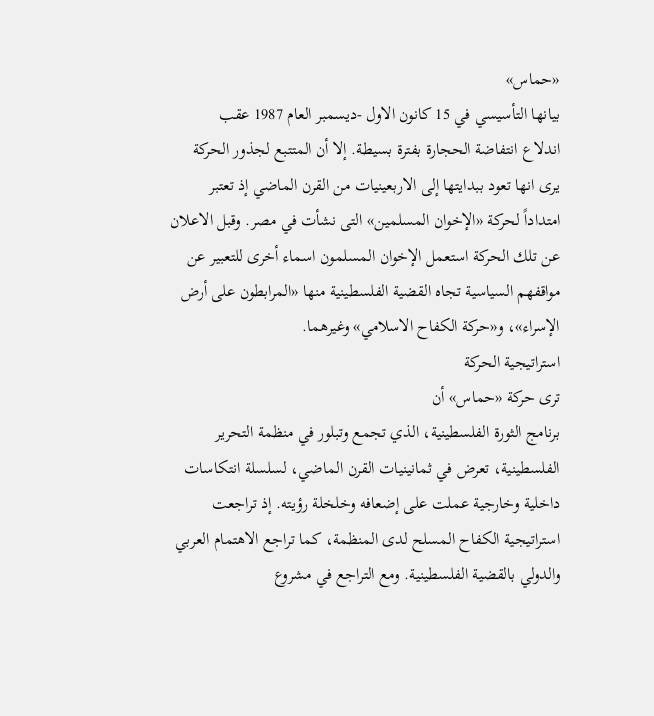«حماس»
بيانها التأسيسي في 15 كانون الاول -ديسمبر العام 1987 عقب
اندلاع انتفاضة الحجارة بفترة بسيطة. إلا أن المتتبع لجذور الحركة
يرى انها تعود ببدايتها إلى الاربعينيات من القرن الماضي إذ تعتبر
امتداداً لحركة «الإخوان المسلمين» التى نشأت في مصر. وقبل الاعلان
عن تلك الحركة استعمل الإخوان المسلمون اسماء أخرى للتعبير عن
مواقفهم السياسية تجاه القضية الفلسطينية منها «المرابطون على أرض
الإسراء»، و«حركة الكفاح الاسلامي» وغيرهما.
استراتيجية الحركة
ترى حركة «حماس» أن
برنامج الثورة الفلسطينية، الذي تجمع وتبلور في منظمة التحرير
الفلسطينية، تعرض في ثمانينيات القرن الماضي، لسلسلة انتكاسات
داخلية وخارجية عملت على إضعافه وخلخلة رؤيته. إذ تراجعت
استراتيجية الكفاح المسلح لدى المنظمة، كما تراجع الاهتمام العربي
والدولي بالقضية الفلسطينية. ومع التراجع في مشروع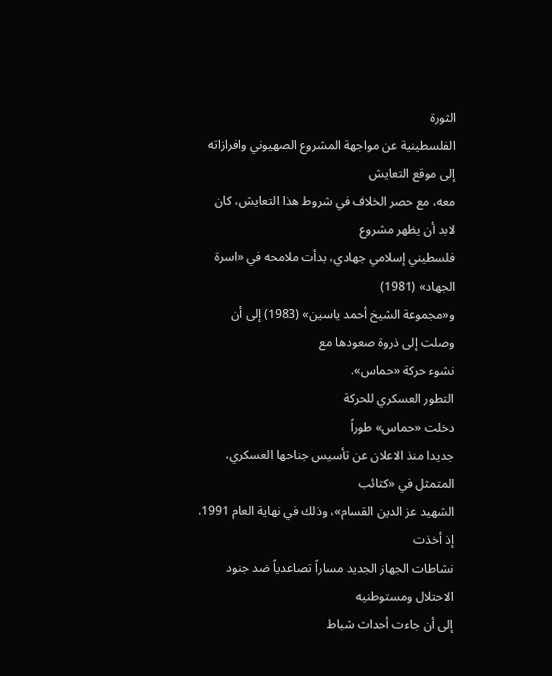الثورة
الفلسطينية عن مواجهة المشروع الصهيوني وافرازاته إلى موقع التعايش
معه، مع حصر الخلاف في شروط هذا التعايش، كان لابد أن يظهر مشروع
فلسطيني إسلامي جهادي، بدأت ملامحه في «اسرة الجهاد» (1981)
و«مجموعة الشيخ أحمد ياسين» (1983) إلى أن وصلت إلى ذروة صعودها مع
نشوء حركة «حماس».
التطور العسكري للحركة
دخلت «حماس» طوراً
جديدا منذ الاعلان عن تأسيس جناحها العسكري، المتمثل في «كتائب
الشهيد عز الدين القسام»، وذلك في نهاية العام 1991. إذ أخذت
نشاطات الجهاز الجديد مساراً تصاعدياً ضد جنود الاحتلال ومستوطنيه
إلى أن جاءت أحداث شباط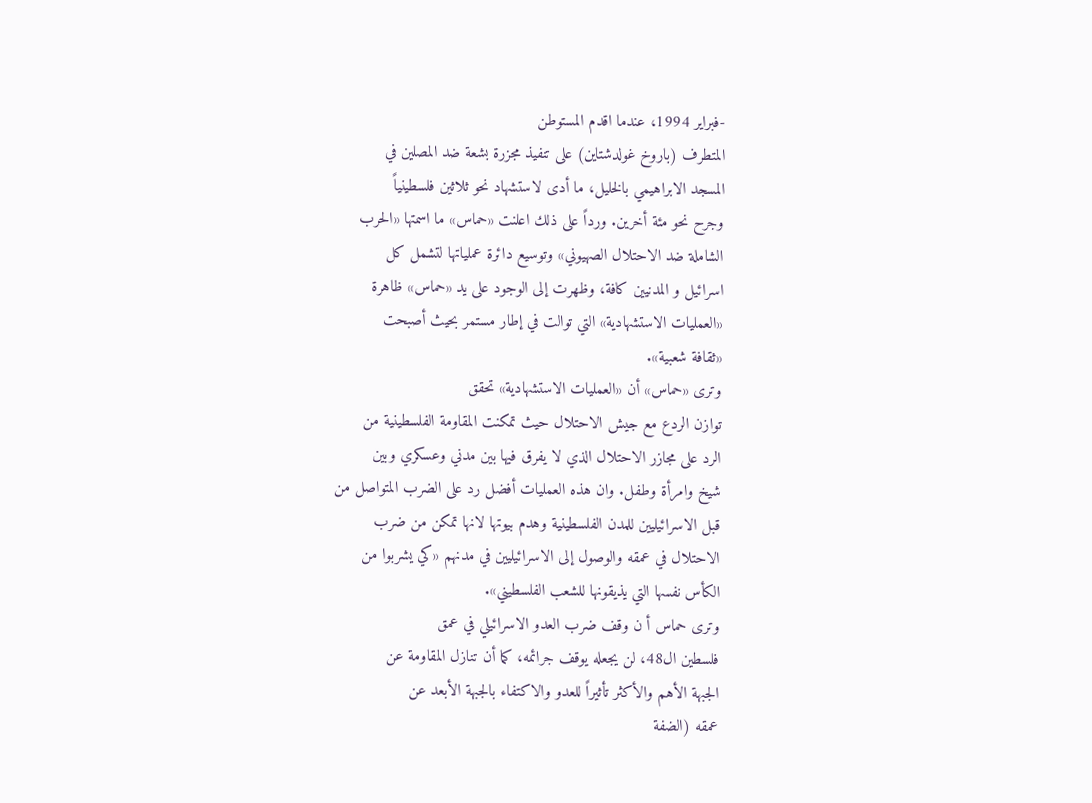-فبراير 1994، عندما اقدم المستوطن
المتطرف (باروخ غولدشتاين) على تنفيذ مجزرة بشعة ضد المصلين في
المسجد الابراهيمي بالخليل، ما أدى لاستشهاد نحو ثلاثين فلسطينياً
وجرح نحو مئة أخرين. ورداً على ذلك اعلنت «حماس» ما اسمتها «الحرب
الشاملة ضد الاحتلال الصهيوني» وتوسيع دائرة عملياتها لتشمل كل
اسرائيل و المدنيين كافة، وظهرت إلى الوجود على يد «حماس» ظاهرة
«العمليات الاستشهادية» التي توالت في إطار مستمر بحيث أصبحت
«ثقافة شعبية».
وترى «حماس» أن «العمليات الاستشهادية» تحقق
توازن الردع مع جيش الاحتلال حيث تمكنت المقاومة الفلسطينية من
الرد على مجازر الاحتلال الذي لا يفرق فيها بين مدني وعسكري وبين
شيخ وامرأة وطفل. وان هذه العمليات أفضل رد على الضرب المتواصل من
قبل الاسرائيليين للمدن الفلسطينية وهدم بيوتها لانها تمكن من ضرب
الاحتلال في عمقه والوصول إلى الاسرائيليين في مدنهم «كي يشربوا من
الكأس نفسها التي يذيقونها للشعب الفلسطيني».
وترى حماس أ ن وقف ضرب العدو الاسرائيلي في عمق
فلسطين ال48، لن يجعله يوقف جرائمه، كما أن تنازل المقاومة عن
الجبهة الأهم والأكثر تأثيراً للعدو والاكتفاء بالجبهة الأبعد عن
عمقه (الضفة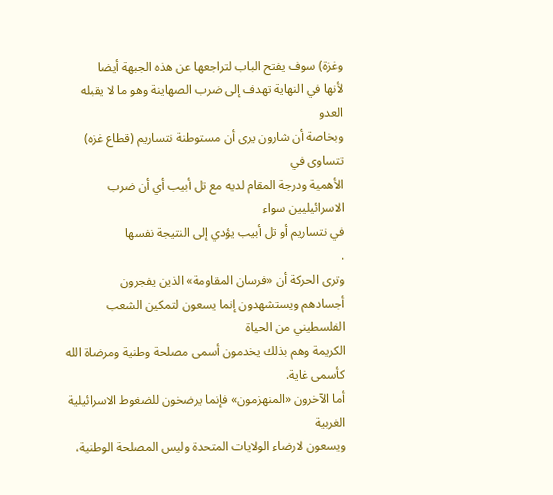وغزة) سوف يفتح الباب لتراجعها عن هذه الجبهة أيضا
لأنها في النهاية تهدف إلى ضرب الصهاينة وهو ما لا يقبله العدو
وبخاصة أن شارون يرى أن مستوطنة نتساريم (قطاع غزه) تتساوى في
الأهمية ودرجة المقام لديه مع تل أبيب أي أن ضرب الاسرائيليين سواء
في نتساريم أو تل أبيب يؤدي إلى النتيجة نفسها
.
وترى الحركة أن «فرسان المقاومة» الذين يفجرون
أجسادهم ويستشهدون إنما يسعون لتمكين الشعب الفلسطيني من الحياة
الكريمة وهم بذلك يخدمون أسمى مصلحة وطنية ومرضاة الله كأسمى غاية.
أما الآخرون «المنهزمون» فإنما يرضخون للضغوط الاسرائيلية الغربية
ويسعون لارضاء الولايات المتحدة وليس المصلحة الوطنية،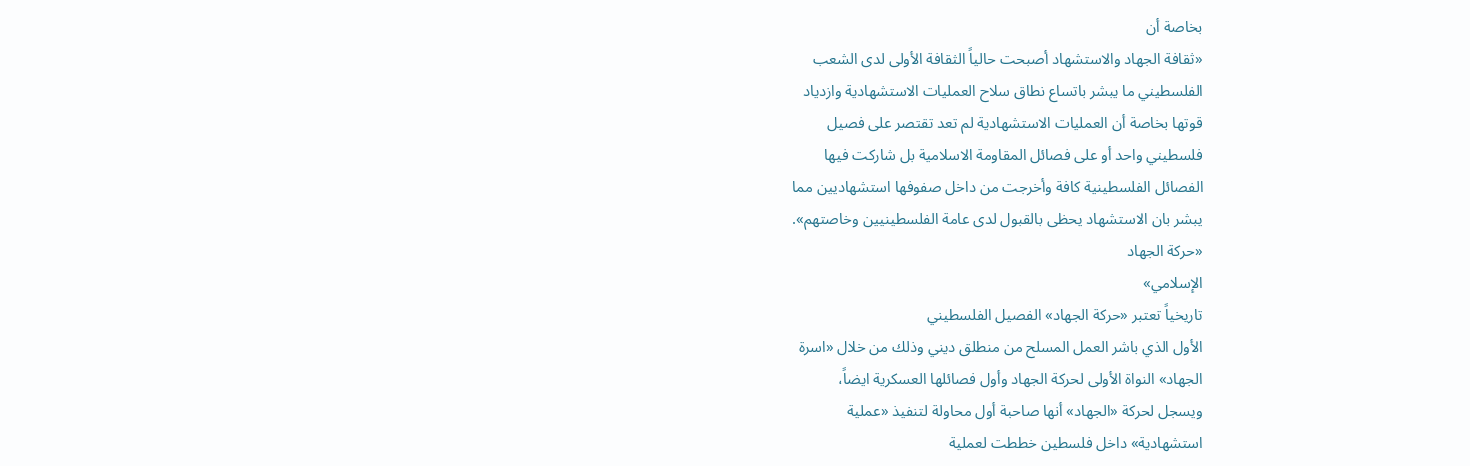بخاصة أن
«ثقافة الجهاد والاستشهاد أصبحت حالياً الثقافة الأولى لدى الشعب
الفلسطيني ما يبشر باتساع نطاق سلاح العمليات الاستشهادية وازدياد
قوتها بخاصة أن العمليات الاستشهادية لم تعد تقتصر على فصيل
فلسطيني واحد أو على فصائل المقاومة الاسلامية بل شاركت فيها
الفصائل الفلسطينية كافة وأخرجت من داخل صفوفها استشهاديين مما
يبشر بان الاستشهاد يحظى بالقبول لدى عامة الفلسطينيين وخاصتهم».
«حركة الجهاد
الإسلامي»
تاريخياً تعتبر «حركة الجهاد» الفصيل الفلسطيني
الأول الذي باشر العمل المسلح من منطلق ديني وذلك من خلال «اسرة
الجهاد» النواة الأولى لحركة الجهاد وأول فصائلها العسكرية ايضاً،
ويسجل لحركة «الجهاد» أنها صاحبة أول محاولة لتنفيذ «عملية
استشهادية» داخل فلسطين خططت لعملية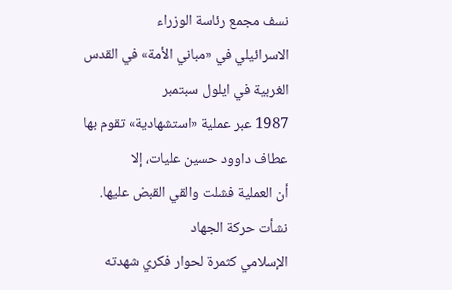نسف مجمع رئاسة الوزراء
الاسرائيلي في «مباني الأمة» في القدس الغربية في ايلول سبتمبر
1987 عبر عملية «استشهادية» تقوم بها عطاف داوود حسين عليات، إلا
أن العملية فشلت والقي القبض عليها.
نشأت حركة الجهاد
الإسلامي كثمرة لحوار فكري شهدته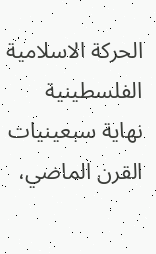الحركة الاسلامية الفلسطينية
نهاية سبعينيات القرن الماضي،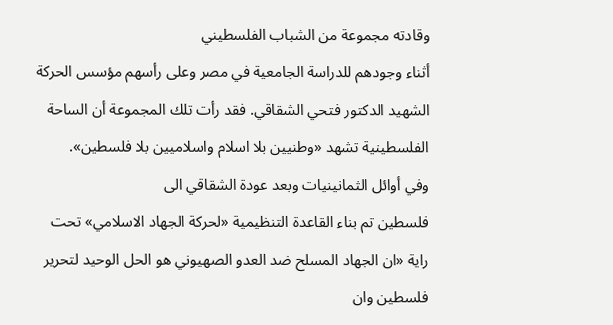وقادته مجموعة من الشباب الفلسطيني
أثناء وجودهم للدراسة الجامعية في مصر وعلى رأسهم مؤسس الحركة
الشهيد الدكتور فتحي الشقاقي. فقد رأت تلك المجموعة أن الساحة
الفلسطينية تشهد «وطنيين بلا اسلام واسلاميين بلا فلسطين».
وفي أوائل الثمانينيات وبعد عودة الشقاقي الى
فلسطين تم بناء القاعدة التنظيمية «لحركة الجهاد الاسلامي» تحت
راية «ان الجهاد المسلح ضد العدو الصهيوني هو الحل الوحيد لتحرير
فلسطين وان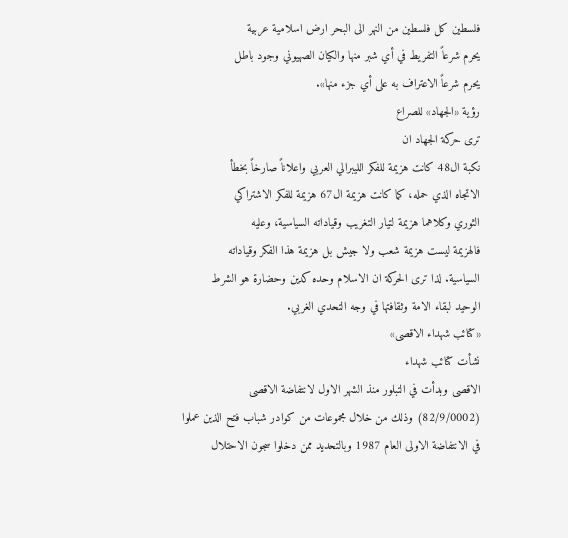فلسطين كل فلسطين من النهر الى البحر ارض اسلامية عربية
يحرم شرعاً التفريط في أي شبر منها والكيان الصهيوني وجود باطل
يحرم شرعاً الاعتراف به على أي جزء منها».
رؤية «الجهاد» للصراع
ترى حركة الجهاد ان
نكبة ال48 كانت هزيمة للفكر الليبرالي العربي واعلاناً صارخاً بخطأ
الاتجاه الذي حمله، كما كانت هزيمة ال67 هزيمة للفكر الاشتراكي
الثوري وكلاهما هزيمة لتيار التغريب وقياداته السياسية، وعليه
فالهزيمة ليست هزيمة شعب ولا جيش بل هزيمة هذا الفكر وقياداته
السياسية. لذا ترى الحركة ان الاسلام وحده كدين وحضارة هو الشرط
الوحيد لبقاء الامة وثقافتها في وجه التحدي الغربي.
«كتائب شهداء الاقصى»
نشأت كتائب شهداء
الاقصى وبدأت في التبلور منذ الشهر الاول لانتفاضة الاقصى
(82/9/0002) وذلك من خلال مجموعات من كوادر شباب فتح الذين عملوا
في الانتفاضة الاولى العام 1987 وبالتحديد ممن دخلوا سجون الاحتلال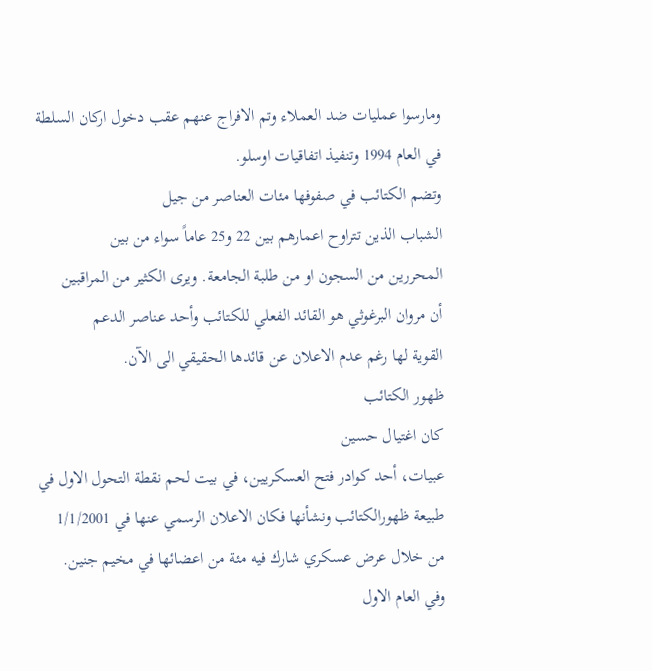ومارسوا عمليات ضد العملاء وتم الافراج عنهم عقب دخول اركان السلطة
في العام 1994 وتنفيذ اتفاقيات اوسلو.
وتضم الكتائب في صفوفها مئات العناصر من جيل
الشباب الذين تتراوح اعمارهم بين 22 و25 عاماً سواء من بين
المحررين من السجون او من طلبة الجامعة. ويرى الكثير من المراقبين
أن مروان البرغوثي هو القائد الفعلي للكتائب وأحد عناصر الدعم
القوية لها رغم عدم الاعلان عن قائدها الحقيقي الى الآن.
ظهور الكتائب
كان اغتيال حسين
عبيات، أحد كوادر فتح العسكريين، في بيت لحم نقطة التحول الاول في
طبيعة ظهورالكتائب ونشأنها فكان الاعلان الرسمي عنها في 1/1/2001
من خلال عرض عسكري شارك فيه مئة من اعضائها في مخيم جنين.
وفي العام الاول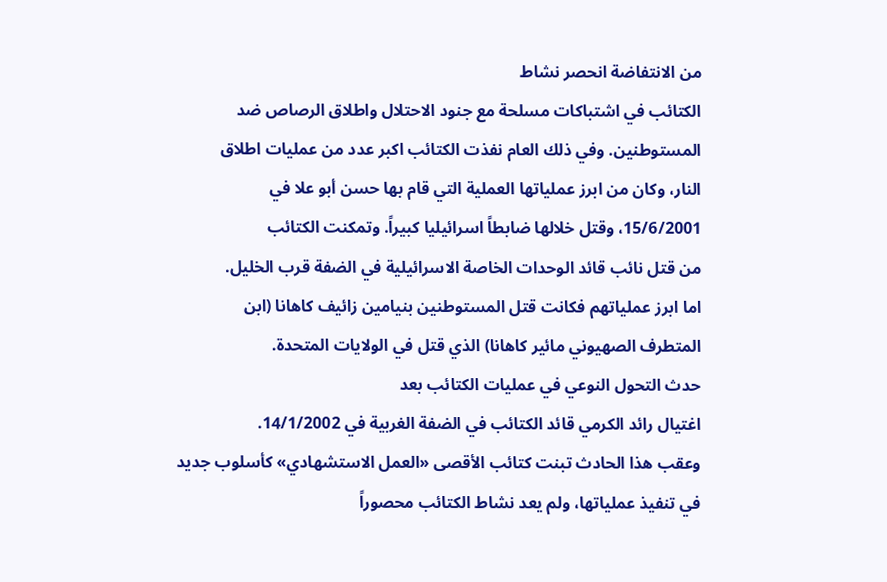من الانتفاضة انحصر نشاط
الكتائب في اشتباكات مسلحة مع جنود الاحتلال واطلاق الرصاص ضد
المستوطنين. وفي ذلك العام نفذت الكتائب اكبر عدد من عمليات اطلاق
النار، وكان من ابرز عملياتها العملية التي قام بها حسن أبو علا في
15/6/2001، وقتل خلالها ضابطاً اسرائيليا كبيراً. وتمكنت الكتائب
من قتل نائب قائد الوحدات الخاصة الاسرائيلية في الضفة قرب الخليل.
اما ابرز عملياتهم فكانت قتل المستوطنين بنيامين زائيف كاهانا (ابن
المتطرف الصهيوني مائير كاهانا) الذي قتل في الولايات المتحدة.
حدث التحول النوعي في عمليات الكتائب بعد
اغتيال رائد الكرمي قائد الكتائب في الضفة الغربية في 14/1/2002.
وعقب هذا الحادث تبنت كتائب الأقصى «العمل الاستشهادي» كأسلوب جديد
في تنفيذ عملياتها، ولم يعد نشاط الكتائب محصوراً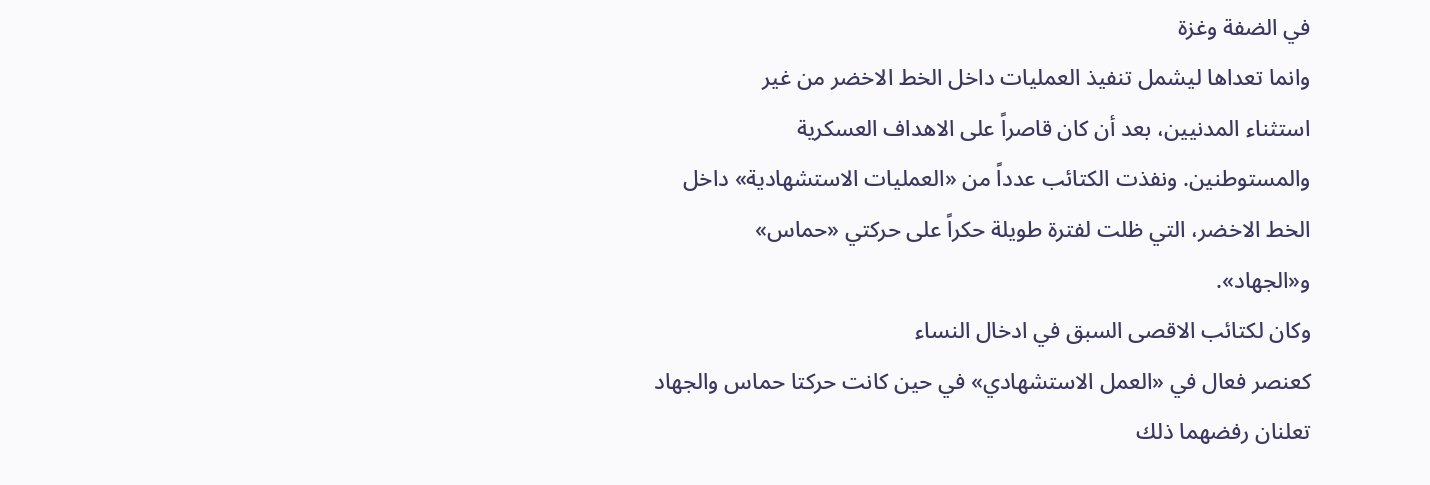في الضفة وغزة
وانما تعداها ليشمل تنفيذ العمليات داخل الخط الاخضر من غير
استثناء المدنيين، بعد أن كان قاصراً على الاهداف العسكرية
والمستوطنين. ونفذت الكتائب عدداً من «العمليات الاستشهادية» داخل
الخط الاخضر، التي ظلت لفترة طويلة حكراً على حركتي «حماس»
و«الجهاد».
وكان لكتائب الاقصى السبق في ادخال النساء
كعنصر فعال في «العمل الاستشهادي» في حين كانت حركتا حماس والجهاد
تعلنان رفضهما ذلك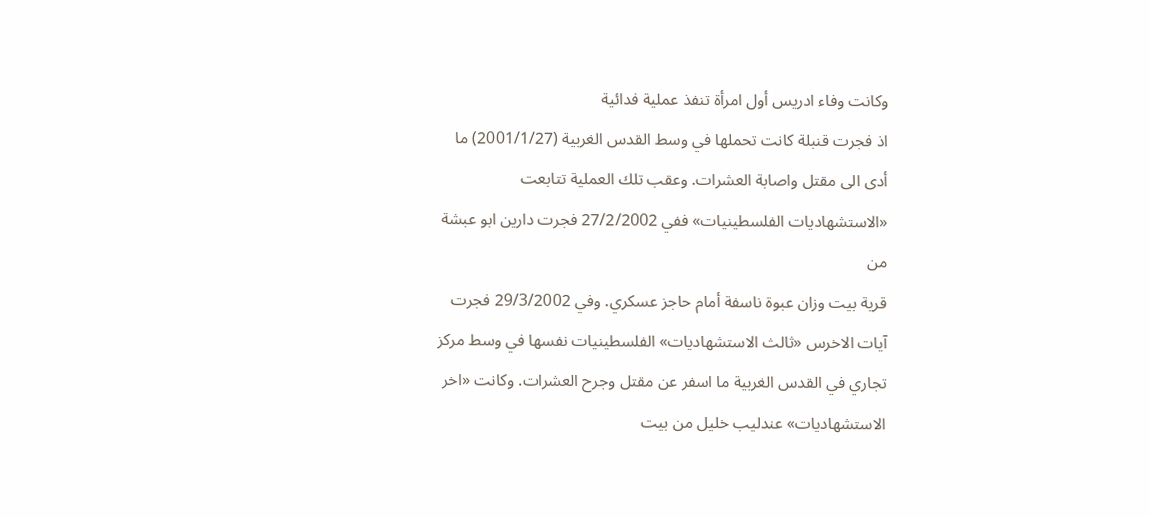وكانت وفاء ادريس أول امرأة تنفذ عملية فدائية
اذ فجرت قنبلة كانت تحملها في وسط القدس الغربية (2001/1/27) ما
أدى الى مقتل واصابة العشرات. وعقب تلك العملية تتابعت
«الاستشهاديات الفلسطينيات» ففي 27/2/2002 فجرت دارين ابو عبشة من
قرية بيت وزان عبوة ناسفة أمام حاجز عسكري. وفي 29/3/2002 فجرت
آيات الاخرس «ثالث الاستشهاديات» الفلسطينيات نفسها في وسط مركز
تجاري في القدس الغربية ما اسفر عن مقتل وجرح العشرات. وكانت «اخر
الاستشهاديات» عندليب خليل من بيت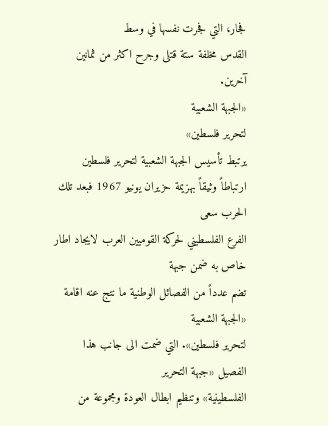فجار، التي فجرت نفسها في وسط
القدس مخلفة ستة قتلى وجرح اكثر من ثمانين آخرين.
«الجبهة الشعبية
لتحرير فلسطين»
يرتبط تأسيس الجبهة الشعبية لتحرير فلسطين
ارتباطاً وثيقاً بهزيمة حزيران يونيو 1967 فبعد تلك الحرب سعى
الفرع الفلسطيني لحركة القوميين العرب لايجاد اطار خاص به ضمن جبهة
تضم عدداً من الفصائل الوطنية ما نتج عنه اقامة «الجبهة الشعبية
لتحرير فلسطين». التي ضمت الى جانب هذا الفصيل «جبهة التحرير
الفلسطينية» وتنظيم ابطال العودة ومجموعة من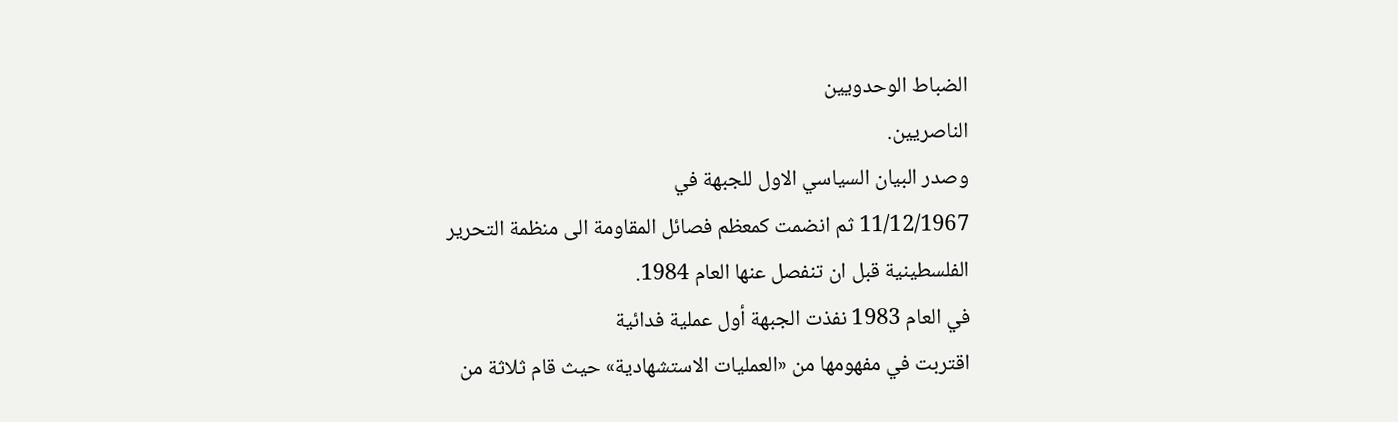الضباط الوحدويين
الناصريين.
وصدر البيان السياسي الاول للجبهة في
11/12/1967 ثم انضمت كمعظم فصائل المقاومة الى منظمة التحرير
الفلسطينية قبل ان تنفصل عنها العام 1984.
في العام 1983 نفذت الجبهة أول عملية فدائية
اقتربت في مفهومها من «العمليات الاستشهادية» حيث قام ثلاثة من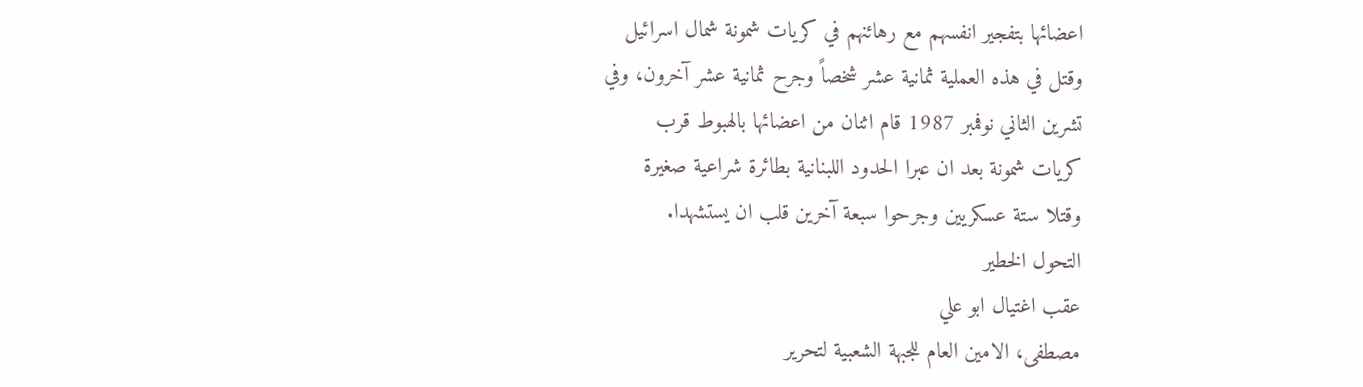اعضائها بتفجير انفسهم مع رهائنهم في كريات شمونة شمال اسرائيل
وقتل في هذه العملية ثمانية عشر شخصاً وجرح ثمانية عشر آخرون، وفي
تشرين الثاني نوفمبر 1987 قام اثنان من اعضائها بالهبوط قرب
كريات شمونة بعد ان عبرا الحدود اللبنانية بطائرة شراعية صغيرة
وقتلا ستة عسكريين وجرحوا سبعة آخرين قلب ان يستشهدا.
التحول الخطير
عقب اغتيال ابو علي
مصطفى، الامين العام للجبهة الشعبية لتحرير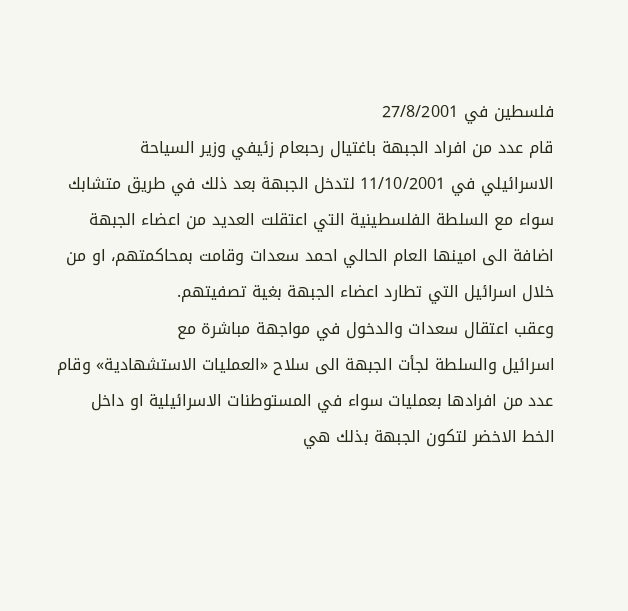فلسطين في 27/8/2001
قام عدد من افراد الجبهة باغتيال رحبعام زئيفي وزير السياحة
الاسرائيلي في 11/10/2001 لتدخل الجبهة بعد ذلك في طريق متشابك
سواء مع السلطة الفلسطينية التي اعتقلت العديد من اعضاء الجبهة
اضافة الى امينها العام الحالي احمد سعدات وقامت بمحاكمتهم، او من
خلال اسرائيل التي تطارد اعضاء الجبهة بغية تصفيتهم.
وعقب اعتقال سعدات والدخول في مواجهة مباشرة مع
اسرائيل والسلطة لجأت الجبهة الى سلاح «العمليات الاستشهادية» وقام
عدد من افرادها بعمليات سواء في المستوطنات الاسرائيلية او داخل
الخط الاخضر لتكون الجبهة بذلك هي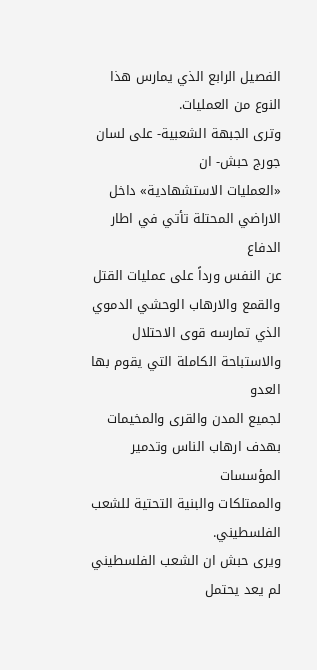الفصيل الرابع الذي يمارس هذا
النوع من العمليات.
وترى الجبهة الشعبية- على لسان جورج حبش- ان
«العمليات الاستشهادية» داخل الاراضي المحتلة تأتي في اطار الدفاع
عن النفس ورداً على عمليات القتل والقمع والارهاب الوحشي الدموي
الذي تمارسه قوى الاحتلال والاستباحة الكاملة التي يقوم بها العدو
لجميع المدن والقرى والمخيمات بهدف ارهاب الناس وتدمير المؤسسات
والممتلكات والبنية التحتية للشعب الفلسطيني.
ويرى حبش ان الشعب الفلسطيني لم يعد يحتمل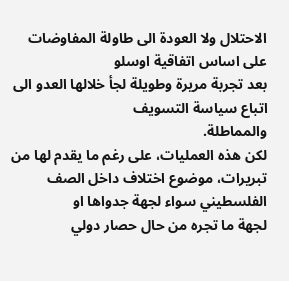الاحتلال ولا العودة الى طاولة المفاوضات على اساس اتفاقية اوسلو
بعد تجربة مريرة وطويلة لجأ خلالها العدو الى اتباع سياسة التسويف
والمماطلة.
لكن هذه العمليات، على رغم ما يقدم لها من
تبريرات، موضوع اختلاف داخل الصف الفلسطيني سواء لجهة جدواها او
لجهة ما تجره من حال حصار دولي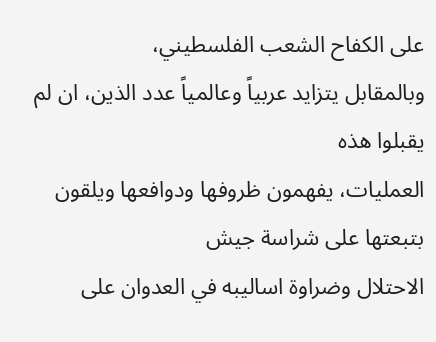على الكفاح الشعب الفلسطيني،
وبالمقابل يتزايد عربياً وعالمياً عدد الذين، ان لم يقبلوا هذه
العمليات، يفهمون ظروفها ودوافعها ويلقون بتبعتها على شراسة جيش
الاحتلال وضراوة اساليبه في العدوان على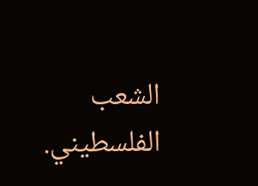الشعب الفلسطيني.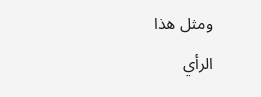ومثل هذا
الرأي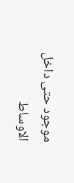موجود حتى داخل الاوساط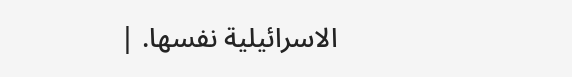الاسرائيلية نفسها. |